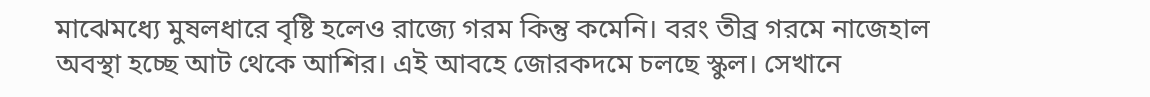মাঝেমধ্যে মুষলধারে বৃষ্টি হলেও রাজ্যে গরম কিন্তু কমেনি। বরং তীব্র গরমে নাজেহাল অবস্থা হচ্ছে আট থেকে আশির। এই আবহে জোরকদমে চলছে স্কুল। সেখানে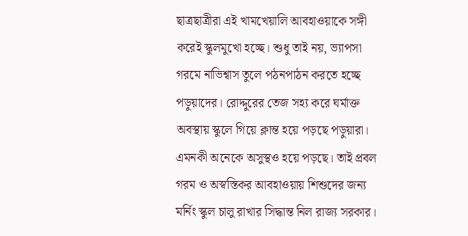ছাত্রছাত্রীরা এই খামখেয়ালি আবহাওয়াকে সঙ্গী করেই স্কুলমুখো হচ্ছে। শুধু তাই নয়, ভ্যাপসা গরমে নাভিশ্বাস তুলে পঠনপাঠন করতে হচ্ছে পড়ুয়াদের। রোদ্দুরের তেজ সহ্য করে ঘর্মাক্ত অবস্থায় স্কুলে গিয়ে ক্লান্ত হয়ে পড়ছে পড়ুয়ারা। এমনকী অনেকে অসুস্থও হয়ে পড়ছে। তাই প্রবল গরম ও অস্বস্তিকর আবহাওয়ায় শিশুদের জন্য মর্নিং স্কুল চালু রাখার সিদ্ধান্ত নিল রাজ্য সরকার।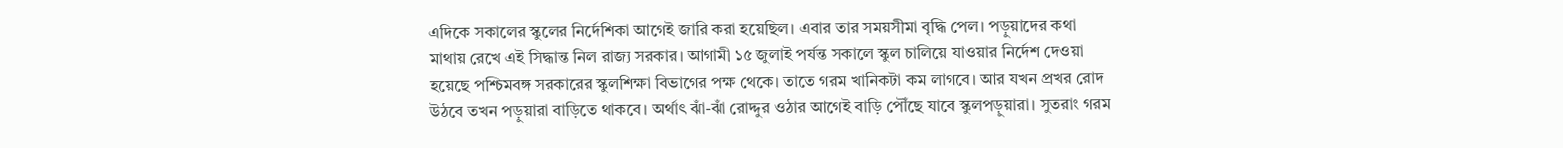এদিকে সকালের স্কুলের নির্দেশিকা আগেই জারি করা হয়েছিল। এবার তার সময়সীমা বৃদ্ধি পেল। পড়ুয়াদের কথা মাথায় রেখে এই সিদ্ধান্ত নিল রাজ্য সরকার। আগামী ১৫ জুলাই পর্যন্ত সকালে স্কুল চালিয়ে যাওয়ার নির্দেশ দেওয়া হয়েছে পশ্চিমবঙ্গ সরকারের স্কুলশিক্ষা বিভাগের পক্ষ থেকে। তাতে গরম খানিকটা কম লাগবে। আর যখন প্রখর রোদ উঠবে তখন পড়ুয়ারা বাড়িতে থাকবে। অর্থাৎ ঝাঁ-ঝাঁ রোদ্দুর ওঠার আগেই বাড়ি পৌঁছে যাবে স্কুলপড়ুয়ারা। সুতরাং গরম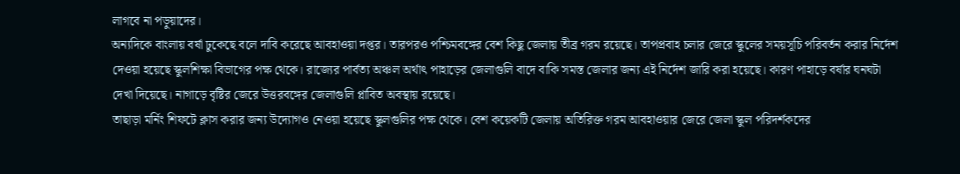লাগবে না পড়ুয়াদের।
অন্যদিকে বাংলায় বর্ষা ঢুকেছে বলে দাবি করেছে আবহাওয়া দপ্তর। তারপরও পশ্চিমবঙ্গের বেশ কিছু জেলায় তীব্র গরম রয়েছে। তাপপ্রবাহ চলার জেরে স্কুলের সময়সূচি পরিবর্তন করার নির্দেশ দেওয়া হয়েছে স্কুলশিক্ষা বিভাগের পক্ষ থেকে। রাজ্যের পার্বত্য অঞ্চল অর্থাৎ পাহাড়ের জেলাগুলি বাদে বাকি সমস্ত জেলার জন্য এই নির্দেশ জারি করা হয়েছে। কারণ পাহাড়ে বর্ষার ঘনঘটা দেখা দিয়েছে। নাগাড়ে বৃষ্টির জেরে উত্তরবঙ্গের জেলাগুলি প্লাবিত অবস্থায় রয়েছে।
তাছাড়া মর্নিং শিফটে ক্লাস করার জন্য উদ্যোগও নেওয়া হয়েছে স্কুলগুলির পক্ষ থেকে। বেশ কয়েকটি জেলায় অতিরিক্ত গরম আবহাওয়ার জেরে জেলা স্কুল পরিদর্শকদের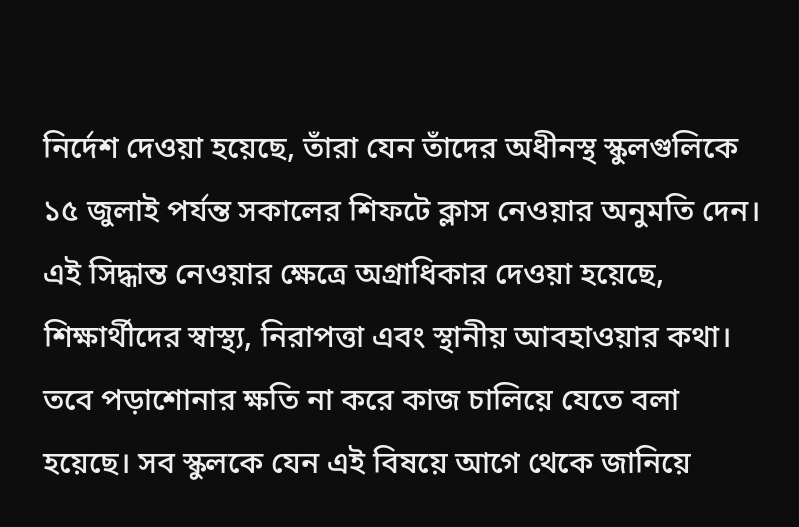নির্দেশ দেওয়া হয়েছে, তাঁরা যেন তাঁদের অধীনস্থ স্কুলগুলিকে ১৫ জুলাই পর্যন্ত সকালের শিফটে ক্লাস নেওয়ার অনুমতি দেন। এই সিদ্ধান্ত নেওয়ার ক্ষেত্রে অগ্রাধিকার দেওয়া হয়েছে, শিক্ষার্থীদের স্বাস্থ্য, নিরাপত্তা এবং স্থানীয় আবহাওয়ার কথা। তবে পড়াশোনার ক্ষতি না করে কাজ চালিয়ে যেতে বলা হয়েছে। সব স্কুলকে যেন এই বিষয়ে আগে থেকে জানিয়ে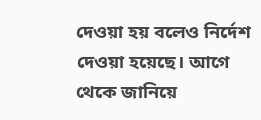দেওয়া হয় বলেও নির্দেশ দেওয়া হয়েছে। আগে থেকে জানিয়ে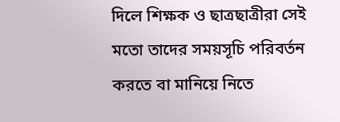দিলে শিক্ষক ও ছাত্রছাত্রীরা সেই মতো তাদের সময়সূচি পরিবর্তন করতে বা মানিয়ে নিতে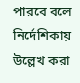পারবে বলে নির্দেশিকায় উল্লেখ করা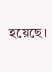হয়েছে।